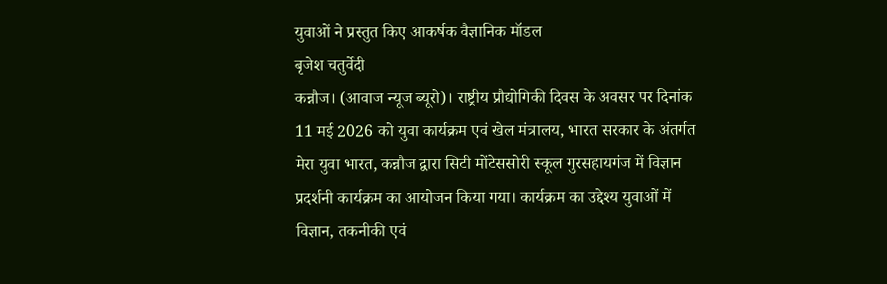युवाओं ने प्रस्तुत किए आकर्षक वैज्ञानिक मॉडल
बृजेश चतुर्वेदी
कन्नौज। (आवाज न्यूज ब्यूरो)। राष्ट्रीय प्रौद्योगिकी दिवस के अवसर पर दिनांक 11 मई 2026 को युवा कार्यक्रम एवं खेल मंत्रालय, भारत सरकार के अंतर्गत मेरा युवा भारत, कन्नौज द्वारा सिटी मोंटेससोरी स्कूल गुरसहायगंज में विज्ञान प्रदर्शनी कार्यक्रम का आयोजन किया गया। कार्यक्रम का उद्देश्य युवाओं में विज्ञान, तकनीकी एवं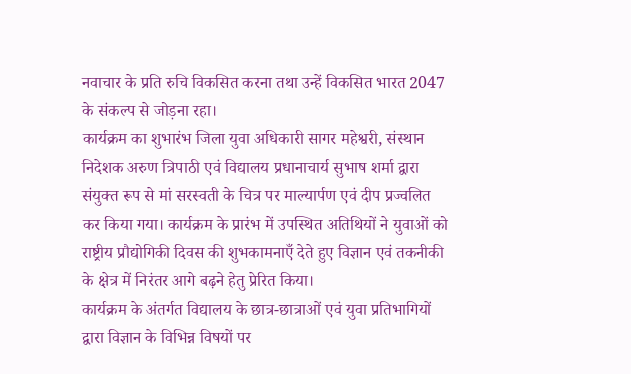नवाचार के प्रति रुचि विकसित करना तथा उन्हें विकसित भारत 2047 के संकल्प से जोड़ना रहा।
कार्यक्रम का शुभारंभ जिला युवा अधिकारी सागर महेश्वरी, संस्थान निदेशक अरुण त्रिपाठी एवं विद्यालय प्रधानाचार्य सुभाष शर्मा द्वारा संयुक्त रूप से मां सरस्वती के चित्र पर माल्यार्पण एवं दीप प्रज्वलित कर किया गया। कार्यक्रम के प्रारंभ में उपस्थित अतिथियों ने युवाओं को राष्ट्रीय प्रौद्योगिकी दिवस की शुभकामनाएँ देते हुए विज्ञान एवं तकनीकी के क्षेत्र में निरंतर आगे बढ़ने हेतु प्रेरित किया।
कार्यक्रम के अंतर्गत विद्यालय के छात्र-छात्राओं एवं युवा प्रतिभागियों द्वारा विज्ञान के विभिन्न विषयों पर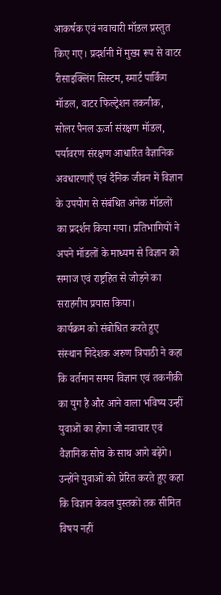आकर्षक एवं नवाचारी मॉडल प्रस्तुत किए गए। प्रदर्शनी में मुख्य रूप से वाटर रीसाइक्लिंग सिस्टम, स्मार्ट पार्किंग मॉडल, वाटर फिल्ट्रेशन तकनीक, सोलर पैनल ऊर्जा संरक्षण मॉडल, पर्यावरण संरक्षण आधारित वैज्ञानिक अवधारणाएँ एवं दैनिक जीवन में विज्ञान के उपयोग से संबंधित अनेक मॉडलों का प्रदर्शन किया गया। प्रतिभागियों ने अपने मॉडलों के माध्यम से विज्ञान को समाज एवं राष्ट्रहित से जोड़ने का सराहनीय प्रयास किया।
कार्यक्रम को संबोधित करते हुए संस्थान निदेशक अरुण त्रिपाठी ने कहा कि वर्तमान समय विज्ञान एवं तकनीकी का युग है और आने वाला भविष्य उन्हीं युवाओं का होगा जो नवाचार एवं वैज्ञानिक सोच के साथ आगे बढ़ेंगे। उन्होंने युवाओं को प्रेरित करते हुए कहा कि विज्ञान केवल पुस्तकों तक सीमित विषय नहीं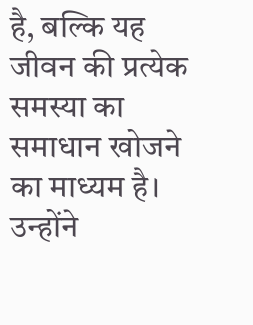है, बल्कि यह जीवन की प्रत्येक समस्या का समाधान खोजने का माध्यम है। उन्होंने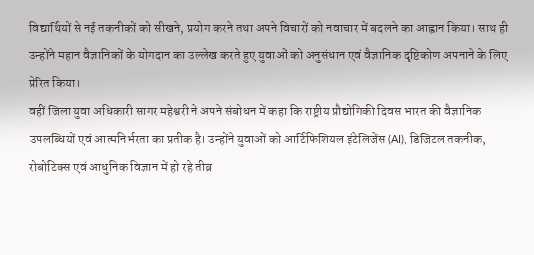विद्यार्थियों से नई तकनीकों को सीखने, प्रयोग करने तथा अपने विचारों को नवाचार में बदलने का आह्वान किया। साथ ही उन्होंने महान वैज्ञानिकों के योगदान का उल्लेख करते हुए युवाओं को अनुसंधान एवं वैज्ञानिक दृष्टिकोण अपनाने के लिए प्रेरित किया।
वहीं जिला युवा अधिकारी सागर महेश्वरी ने अपने संबोधन में कहा कि राष्ट्रीय प्रौद्योगिकी दिवस भारत की वैज्ञानिक उपलब्धियों एवं आत्मनिर्भरता का प्रतीक है। उन्होंने युवाओं को आर्टिफिशियल इंटेलिजेंस (AI), डिजिटल तकनीक, रोबोटिक्स एवं आधुनिक विज्ञान में हो रहे तीव्र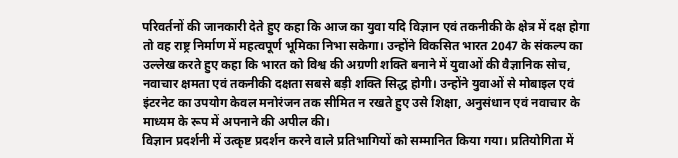परिवर्तनों की जानकारी देते हुए कहा कि आज का युवा यदि विज्ञान एवं तकनीकी के क्षेत्र में दक्ष होगा तो वह राष्ट्र निर्माण में महत्वपूर्ण भूमिका निभा सकेगा। उन्होंने विकसित भारत 2047 के संकल्प का उल्लेख करते हुए कहा कि भारत को विश्व की अग्रणी शक्ति बनाने में युवाओं की वैज्ञानिक सोच, नवाचार क्षमता एवं तकनीकी दक्षता सबसे बड़ी शक्ति सिद्ध होगी। उन्होंने युवाओं से मोबाइल एवं इंटरनेट का उपयोग केवल मनोरंजन तक सीमित न रखते हुए उसे शिक्षा, अनुसंधान एवं नवाचार के माध्यम के रूप में अपनाने की अपील की।
विज्ञान प्रदर्शनी में उत्कृष्ट प्रदर्शन करने वाले प्रतिभागियों को सम्मानित किया गया। प्रतियोगिता में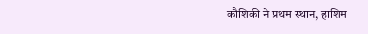कौशिकी ने प्रथम स्थान, हाशिम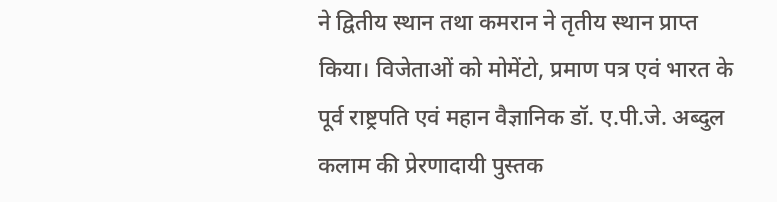ने द्वितीय स्थान तथा कमरान ने तृतीय स्थान प्राप्त किया। विजेताओं को मोमेंटो, प्रमाण पत्र एवं भारत के पूर्व राष्ट्रपति एवं महान वैज्ञानिक डॉ. ए.पी.जे. अब्दुल कलाम की प्रेरणादायी पुस्तक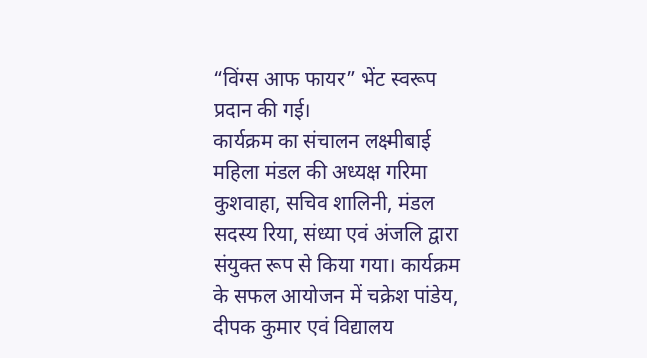“विंग्स आफ फायर” भेंट स्वरूप प्रदान की गई।
कार्यक्रम का संचालन लक्ष्मीबाई महिला मंडल की अध्यक्ष गरिमा कुशवाहा, सचिव शालिनी, मंडल सदस्य रिया, संध्या एवं अंजलि द्वारा संयुक्त रूप से किया गया। कार्यक्रम के सफल आयोजन में चक्रेश पांडेय, दीपक कुमार एवं विद्यालय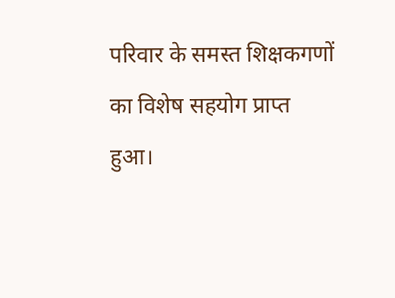परिवार के समस्त शिक्षकगणों का विशेष सहयोग प्राप्त हुआ।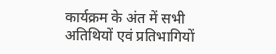कार्यक्रम के अंत में सभी अतिथियों एवं प्रतिभागियों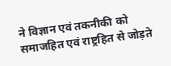ने विज्ञान एवं तकनीकी को समाजहित एवं राष्ट्रहित से जोड़ते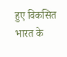हुए विकसित भारत के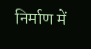निर्माण में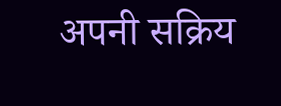अपनी सक्रिय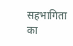सहभागिता का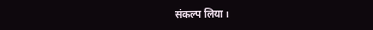संकल्प लिया।